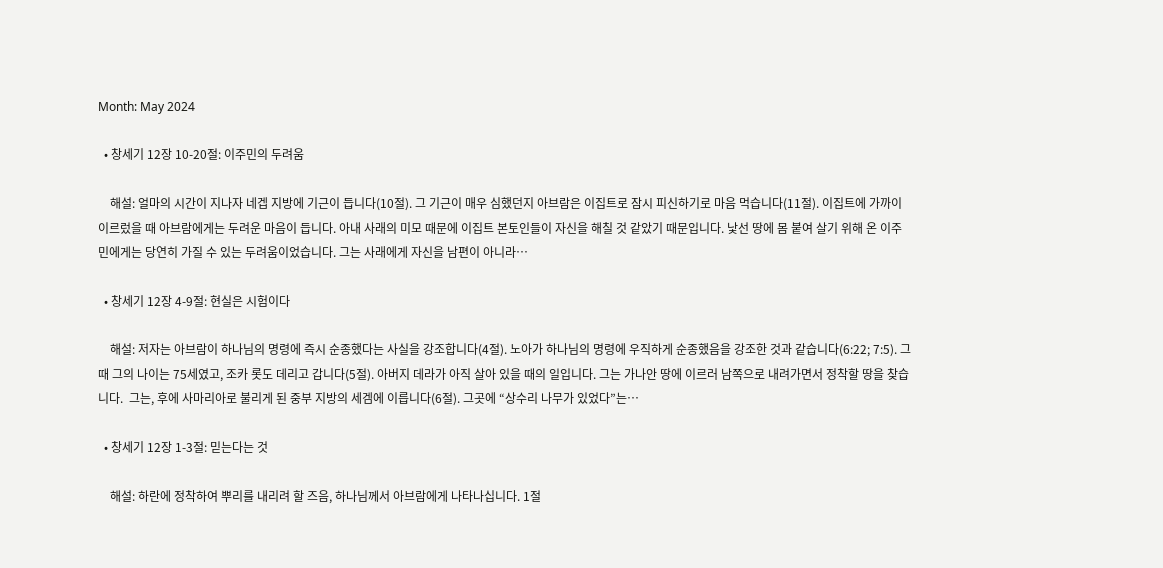Month: May 2024

  • 창세기 12장 10-20절: 이주민의 두려움

    해설: 얼마의 시간이 지나자 네겝 지방에 기근이 듭니다(10절). 그 기근이 매우 심했던지 아브람은 이집트로 잠시 피신하기로 마음 먹습니다(11절). 이집트에 가까이 이르렀을 때 아브람에게는 두려운 마음이 듭니다. 아내 사래의 미모 때문에 이집트 본토인들이 자신을 해칠 것 같았기 때문입니다. 낯선 땅에 몸 붙여 살기 위해 온 이주민에게는 당연히 가질 수 있는 두려움이었습니다. 그는 사래에게 자신을 남편이 아니라…

  • 창세기 12장 4-9절: 현실은 시험이다

    해설: 저자는 아브람이 하나님의 명령에 즉시 순종했다는 사실을 강조합니다(4절). 노아가 하나님의 명령에 우직하게 순종했음을 강조한 것과 같습니다(6:22; 7:5). 그때 그의 나이는 75세였고, 조카 롯도 데리고 갑니다(5절). 아버지 데라가 아직 살아 있을 때의 일입니다. 그는 가나안 땅에 이르러 남쪽으로 내려가면서 정착할 땅을 찾습니다.  그는, 후에 사마리아로 불리게 된 중부 지방의 세겜에 이릅니다(6절). 그곳에 “상수리 나무가 있었다”는…

  • 창세기 12장 1-3절: 믿는다는 것

    해설: 하란에 정착하여 뿌리를 내리려 할 즈음, 하나님께서 아브람에게 나타나십니다. 1절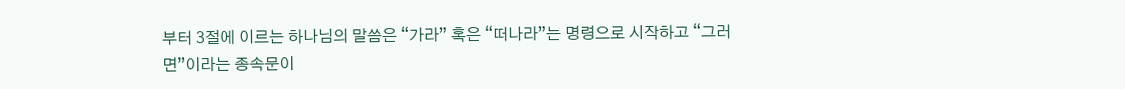부터 3절에 이르는 하나님의 말씀은 “가라” 혹은 “떠나라”는 명령으로 시작하고 “그러면”이라는 종속문이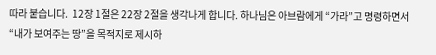따라 붙습니다.  12장 1절은 22장 2절을 생각나게 합니다. 하나님은 아브람에게 “가라”고 명령하면서 “내가 보여주는 땅”을 목적지로 제시하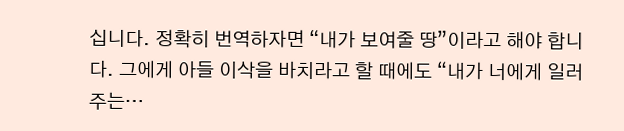십니다. 정확히 번역하자면 “내가 보여줄 땅”이라고 해야 합니다. 그에게 아들 이삭을 바치라고 할 때에도 “내가 너에게 일러주는…